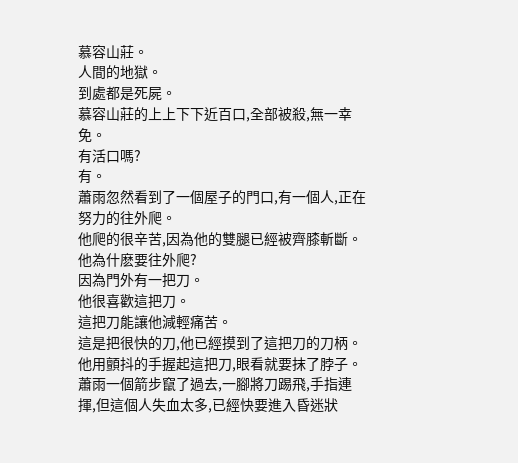慕容山莊。
人間的地獄。
到處都是死屍。
慕容山莊的上上下下近百口,全部被殺,無一幸免。
有活口嗎?
有。
蕭雨忽然看到了一個屋子的門口,有一個人,正在努力的往外爬。
他爬的很辛苦,因為他的雙腿已經被齊膝斬斷。
他為什麽要往外爬?
因為門外有一把刀。
他很喜歡這把刀。
這把刀能讓他減輕痛苦。
這是把很快的刀,他已經摸到了這把刀的刀柄。
他用顫抖的手握起這把刀,眼看就要抹了脖子。
蕭雨一個箭步竄了過去,一腳將刀踢飛,手指連揮,但這個人失血太多,已經快要進入昏迷狀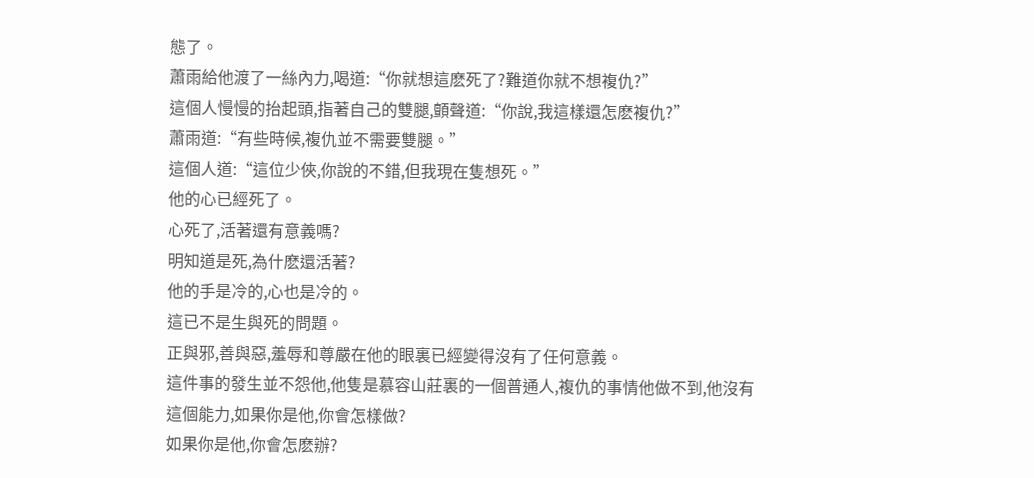態了。
蕭雨給他渡了一絲內力,喝道:“你就想這麽死了?難道你就不想複仇?”
這個人慢慢的抬起頭,指著自己的雙腿,顫聲道:“你說,我這樣還怎麽複仇?”
蕭雨道:“有些時候,複仇並不需要雙腿。”
這個人道:“這位少俠,你說的不錯,但我現在隻想死。”
他的心已經死了。
心死了,活著還有意義嗎?
明知道是死,為什麽還活著?
他的手是冷的,心也是冷的。
這已不是生與死的問題。
正與邪,善與惡,羞辱和尊嚴在他的眼裏已經變得沒有了任何意義。
這件事的發生並不怨他,他隻是慕容山莊裏的一個普通人,複仇的事情他做不到,他沒有這個能力,如果你是他,你會怎樣做?
如果你是他,你會怎麽辦?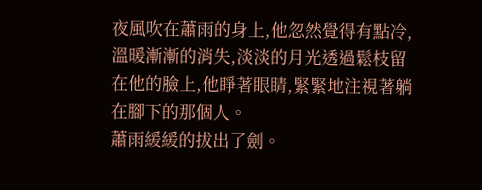夜風吹在蕭雨的身上,他忽然覺得有點冷,溫暖漸漸的消失,淡淡的月光透過鬆枝留在他的臉上,他睜著眼睛,緊緊地注視著躺在腳下的那個人。
蕭雨緩緩的拔出了劍。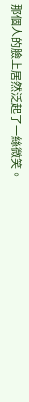那個人的臉上居然泛起了一絲微笑。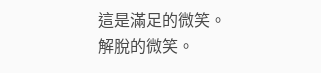這是滿足的微笑。
解脫的微笑。